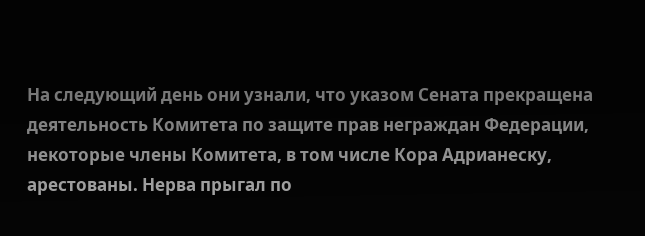На следующий день они узнали, что указом Сената прекращена деятельность Комитета по защите прав неграждан Федерации, некоторые члены Комитета, в том числе Кора Адрианеску, арестованы. Нерва прыгал по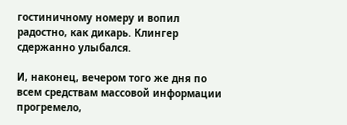гостиничному номеру и вопил радостно, как дикарь. Клингер сдержанно улыбался.

И, наконец, вечером того же дня по всем средствам массовой информации прогремело,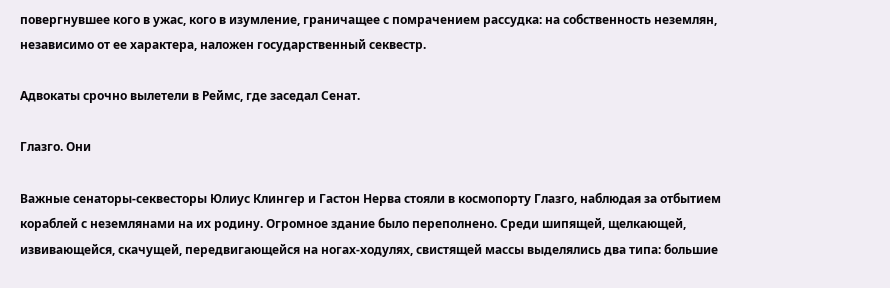повергнувшее кого в ужас, кого в изумление, граничащее с помрачением рассудка: на собственность неземлян, независимо от ее характера, наложен государственный секвестр.

Адвокаты срочно вылетели в Реймс, где заседал Сенат.

Глазго. Они

Важные сенаторы-секвесторы Юлиус Клингер и Гастон Нерва стояли в космопорту Глазго, наблюдая за отбытием кораблей с неземлянами на их родину. Огромное здание было переполнено. Среди шипящей, щелкающей, извивающейся, скачущей, передвигающейся на ногах-ходулях, свистящей массы выделялись два типа: большие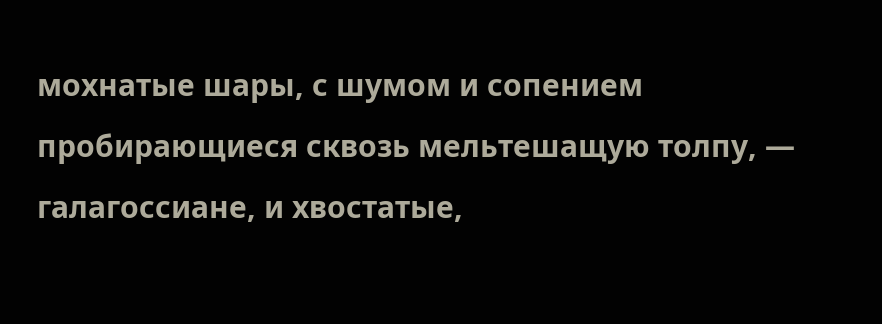мохнатые шары, с шумом и сопением пробирающиеся сквозь мельтешащую толпу, — галагоссиане, и хвостатые,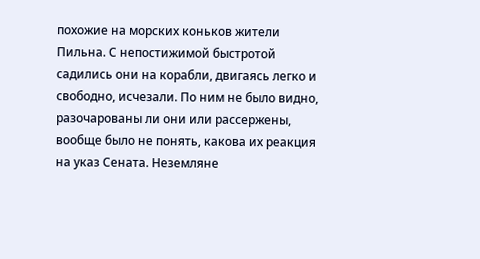похожие на морских коньков жители Пильна. С непостижимой быстротой садились они на корабли, двигаясь легко и свободно, исчезали. По ним не было видно, разочарованы ли они или рассержены, вообще было не понять, какова их реакция на указ Сената. Неземляне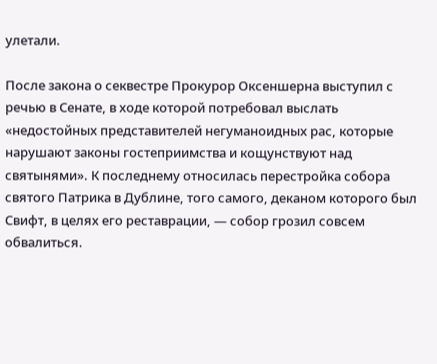улетали.

После закона о секвестре Прокурор Оксеншерна выступил с речью в Сенате, в ходе которой потребовал выслать «недостойных представителей негуманоидных рас, которые нарушают законы гостеприимства и кощунствуют над святынями». К последнему относилась перестройка собора святого Патрика в Дублине, того самого, деканом которого был Свифт, в целях его реставрации, — собор грозил совсем обвалиться.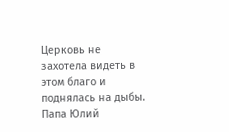Церковь не захотела видеть в этом благо и поднялась на дыбы. Папа Юлий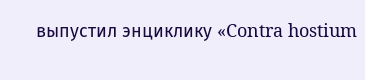выпустил энциклику «Contra hostium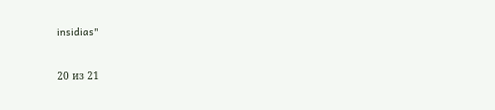insidias"



20 из 21